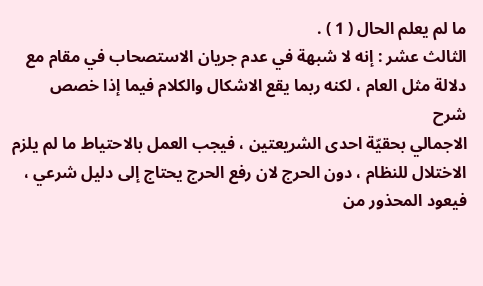ما لم يعلم الحال ( 1 ) .
الثالث عشر : إنه لا شبهة في عدم جريان الاستصحاب في مقام مع دلالة مثل العام ، لكنه ربما يقع الاشكال والكلام فيما إذا خصص
شرح
الاجمالي بحقيّة احدى الشريعتين ، فيجب العمل بالاحتياط ما لم يلزم الاختلال للنظام ، دون الحرج لان رفع الحرج يحتاج إلى دليل شرعي ، فيعود المحذور من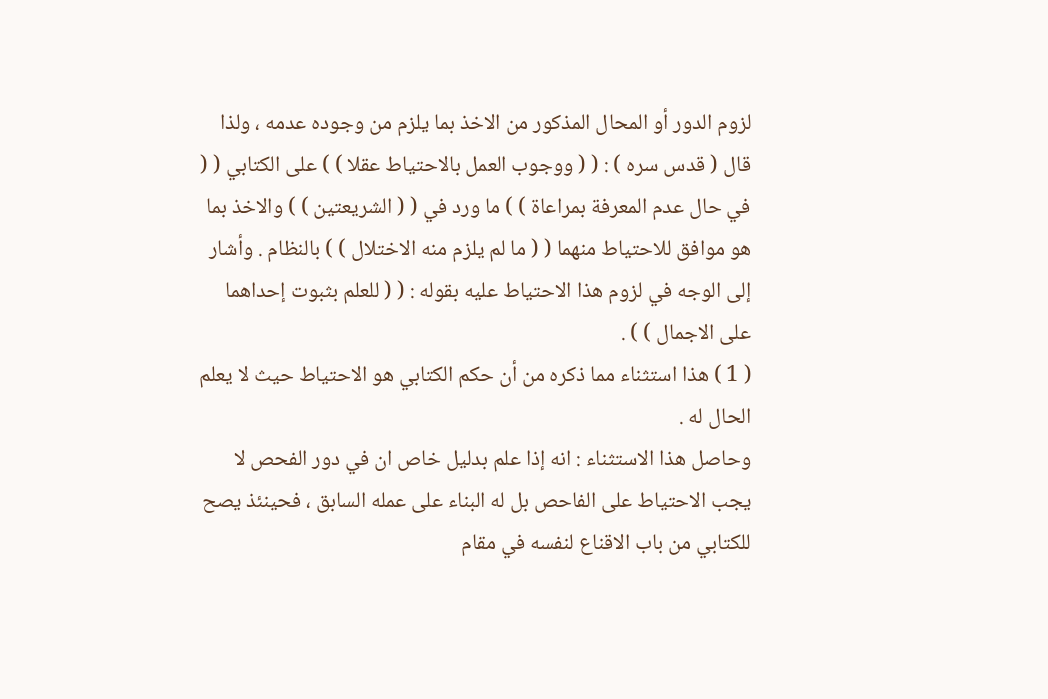لزوم الدور أو المحال المذكور من الاخذ بما يلزم من وجوده عدمه ، ولذا قال ( قدس سره ) : ( ( ووجوب العمل بالاحتياط عقلا ) ) على الكتابي ( ( في حال عدم المعرفة بمراعاة ) ) ما ورد في ( ( الشريعتين ) ) والاخذ بما هو موافق للاحتياط منهما ( ( ما لم يلزم منه الاختلال ) ) بالنظام . وأشار إلى الوجه في لزوم هذا الاحتياط عليه بقوله : ( ( للعلم بثبوت إحداهما على الاجمال ) ) .
( 1 ) هذا استثناء مما ذكره من أن حكم الكتابي هو الاحتياط حيث لا يعلم الحال له .
وحاصل هذا الاستثناء : انه إذا علم بدليل خاص ان في دور الفحص لا يجب الاحتياط على الفاحص بل له البناء على عمله السابق ، فحينئذ يصح للكتابي من باب الاقناع لنفسه في مقام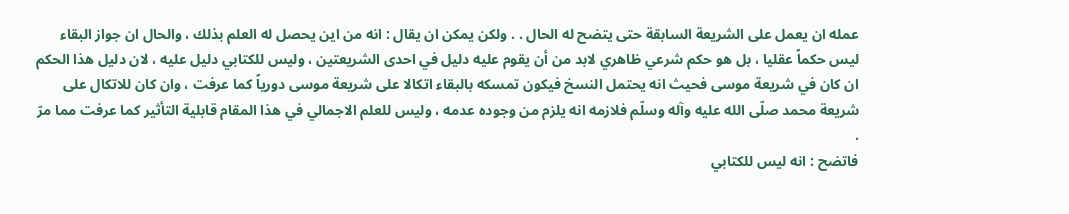عمله ان يعمل على الشريعة السابقة حتى يتضح له الحال . . ولكن يمكن ان يقال : انه من اين يحصل له العلم بذلك ، والحال ان جواز البقاء ليس حكماً عقليا ، بل هو حكم شرعي ظاهري لابد من أن يقوم عليه دليل في احدى الشريعتين ، وليس للكتابي دليل عليه ، لان دليل هذا الحكم ان كان في شريعة موسى فحيث انه يحتمل النسخ فيكون تمسكه بالبقاء اتكالا على شريعة موسى دورياً كما عرفت ، وان كان للاتكال على شريعة محمد صلّى الله عليه وآله وسلّم فلازمه انه يلزم من وجوده عدمه ، وليس للعلم الاجمالي في هذا المقام قابلية التأثير كما عرفت مما مرّ .
فاتضح : انه ليس للكتابي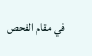في مقام الفحص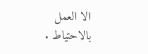الا العمل بالاحتياط .